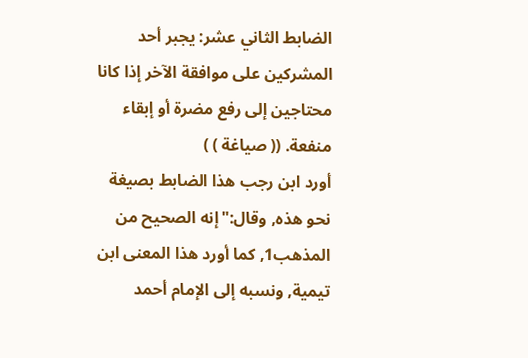الضابط الثاني عشر: يجبر أحد المشركين على موافقة الآخر إذا كانا محتاجين إلى رفع مضرة أو إبقاء منفعة. (( صياغة ) )
أورد ابن رجب هذا الضابط بصيغة نحو هذه, وقال:"إنه الصحيح من المذهب1, كما أورد هذا المعنى ابن تيمية, ونسبه إلى الإمام أحمد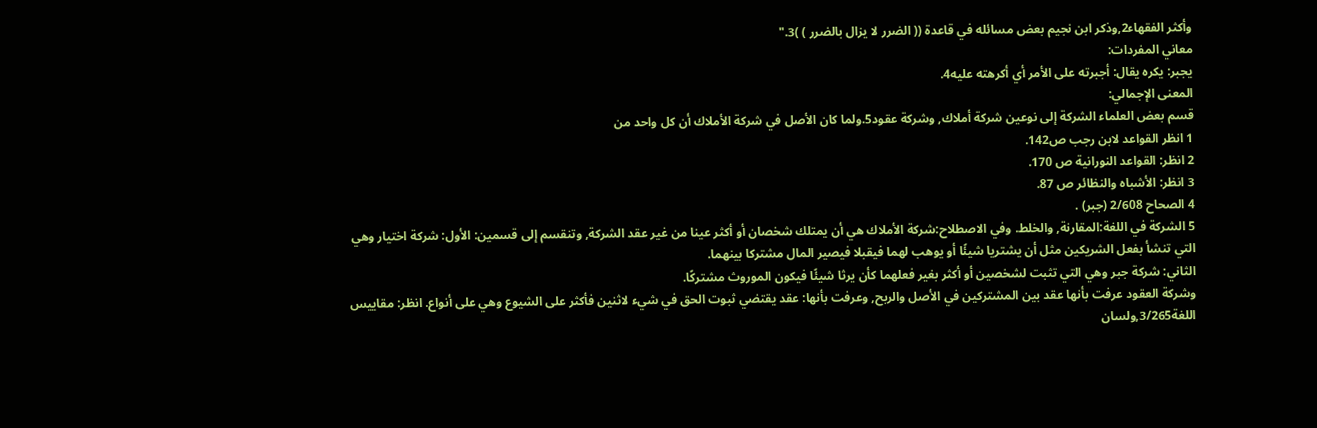وأكثر الفقهاء2,وذكر ابن نجيم بعض مسائله في قاعدة (( الضرر لا يزال بالضرر ) )3."
معاني المفردات:
يجبر: يكره يقال: أجبرته على الأمر أي أكرهته عليه4.
المعنى الإجمالي:
قسم بعض العلماء الشركة إلى نوعين شركة أملاك, وشركة عقود5.ولما كان الأصل في شركة الأملاك أن كل واحد من
1 انظر القواعد لابن رجب ص142.
2 انظر: القواعد النورانية ص 170.
3 انظر: الأشباه والنظائر ص 87.
4 الصحاح 2/608 (جبر) .
5 الشركة في اللغة:المقارنة, والخلط. وفي الاصطلاح:شركة الأملاك هي أن يمتلك شخصان أو أكثر عينا من غير عقد الشركة, وتنقسم إلى قسمين: الأول: شركة اختيار وهي التي تنشأ بفعل الشريكين مثل أن يشتريا شيئًا أو يوهب لهما فيقبلا فيصير المال مشتركا بينهما.
الثاني: شركة جبر وهي التي تثبت لشخصين أو أكثر بغير فعلهما كأن يرثا شيئًا فيكون الموروث مشتركًا.
وشركة العقود عرفت بأنها عقد بين المشتركين في الأصل والربح, وعرفت بأنها: عقد يقتضي ثبوت الحق في شيء لاثنين فأكثر على الشيوع وهي على أنواع. انظر: مقاييس اللغة3/265,ولسان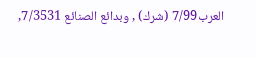العرب7/99 (شرك) , وبدائع الصنائع 7/3531,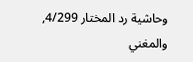وحاشية رد المختار 4/299, والمغني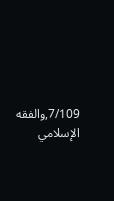7/109,والفقه الإسلامي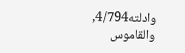وادلته4/794, والقاموس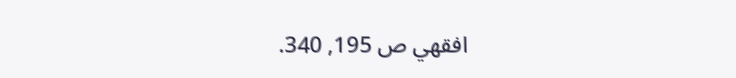افقهي ص 195, 340.